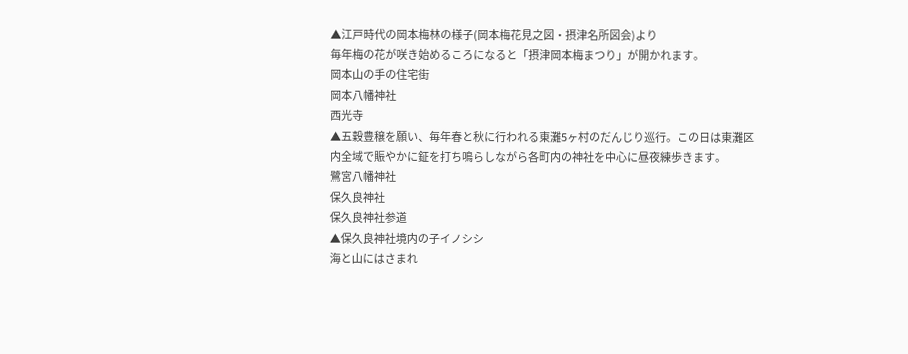▲江戸時代の岡本梅林の様子(岡本梅花見之図・摂津名所図会)より
毎年梅の花が咲き始めるころになると「摂津岡本梅まつり」が開かれます。
岡本山の手の住宅街
岡本八幡神社
西光寺
▲五穀豊穣を願い、毎年春と秋に行われる東灘5ヶ村のだんじり巡行。この日は東灘区内全域で賑やかに鉦を打ち鳴らしながら各町内の神社を中心に昼夜練歩きます。
鷺宮八幡神社
保久良神社
保久良神社参道
▲保久良神社境内の子イノシシ
海と山にはさまれ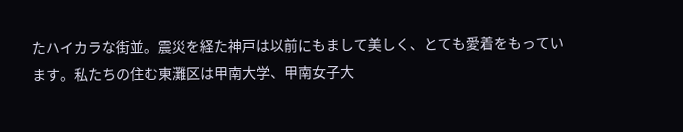たハイカラな街並。震災を経た神戸は以前にもまして美しく、とても愛着をもっています。私たちの住む東灘区は甲南大学、甲南女子大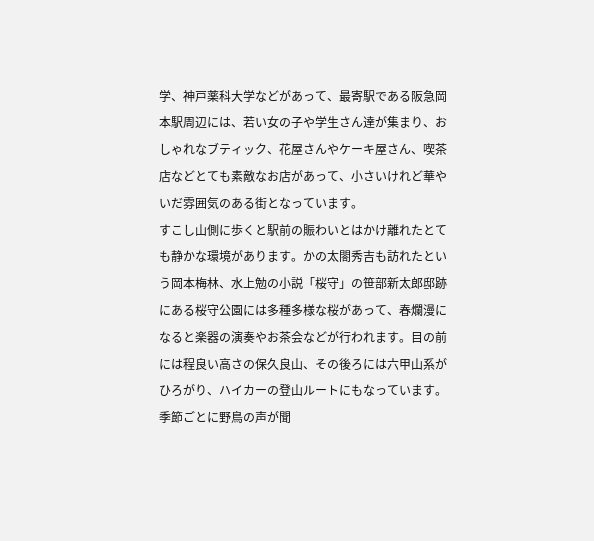学、神戸薬科大学などがあって、最寄駅である阪急岡本駅周辺には、若い女の子や学生さん達が集まり、おしゃれなブティック、花屋さんやケーキ屋さん、喫茶店などとても素敵なお店があって、小さいけれど華やいだ雰囲気のある街となっています。
すこし山側に歩くと駅前の賑わいとはかけ離れたとても静かな環境があります。かの太閤秀吉も訪れたという岡本梅林、水上勉の小説「桜守」の笹部新太郎邸跡にある桜守公園には多種多様な桜があって、春爛漫になると楽器の演奏やお茶会などが行われます。目の前には程良い高さの保久良山、その後ろには六甲山系がひろがり、ハイカーの登山ルートにもなっています。季節ごとに野鳥の声が聞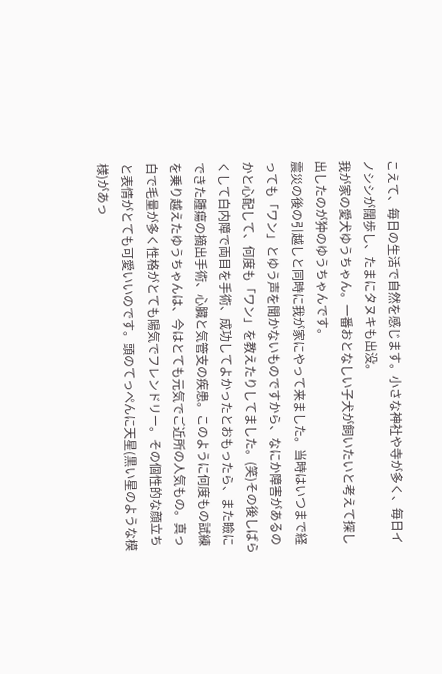こえて、毎日の生活で自然を感じます。小さな神社や寺が多く、毎日イノシシが闊歩し、たまにタヌキも出没。
我が家の愛犬ゆうちゃん。一番おとなしい子犬が飼いたいと考えて探し出したのが狆のゆうちゃんです。
震災の後の引越しと同時に我が家にやって来ました。当時はいつまで経っても「ワン」とゆう声を聞かないものですから、なにか障害があるのかと心配して、何度も「ワン」を教えたりしてました。(笑)その後しばらくして白内障で両目を手術、成功してよかったとおもったら、また瞼にできた腫瘍の摘出手術、心臓と気管支の疾患。このように何度もの試練を乗り越えたゆうちゃんは、今はとても元気でご近所の人気もの。真っ白で毛量が多く性格がとても陽気でフレンドリー。その個性的な顔立ちと表情がとても可愛いいのです。頭のてっぺんに天星(黒い星のような模様)があっ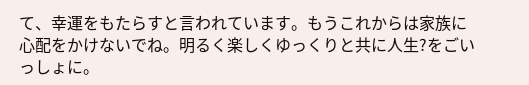て、幸運をもたらすと言われています。もうこれからは家族に心配をかけないでね。明るく楽しくゆっくりと共に人生?をごいっしょに。